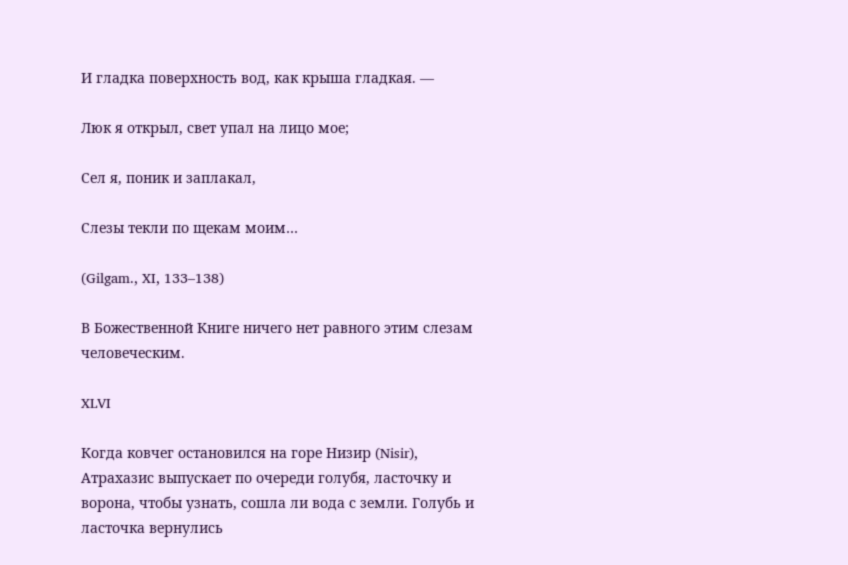И гладка поверхность вод, как крыша гладкая. —

Люк я открыл, свет упал на лицо мое;

Сел я, поник и заплакал,

Слезы текли по щекам моим…

(Gilgam., XI, 133–138)

В Божественной Книге ничего нет равного этим слезам человеческим.

XLVI

Когда ковчег остановился на горе Низир (Nisir), Атрахазис выпускает по очереди голубя, ласточку и ворона, чтобы узнать, сошла ли вода с земли. Голубь и ласточка вернулись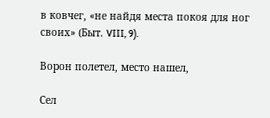в ковчег, «не найдя места покоя для ног своих» (Быт. VIII, 9).

Ворон полетел, место нашел,

Сел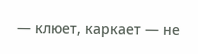— клюет, каркает — не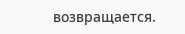возвращается.